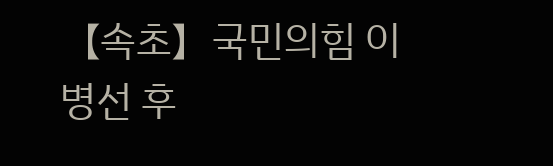【속초】국민의힘 이병선 후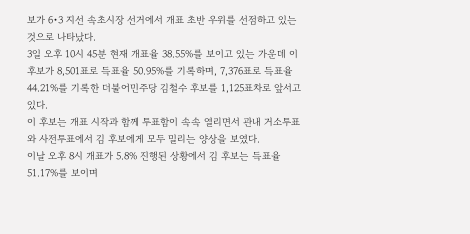보가 6•3 지선 속초시장 선거에서 개표 초반 우위를 선점하고 있는 것으로 나타났다.
3일 오후 10시 45분 현재 개표율 38.55%를 보이고 있는 가운데 이 후보가 8,501표로 득표율 50.95%를 기록하며, 7,376표로 득표율 44.21%를 기록한 더불어민주당 김철수 후보를 1,125표차로 앞서고 있다.
이 후보는 개표 시작과 함께 투표함이 속속 열리면서 관내 거소투표와 사전투표에서 김 후보에게 모두 밀리는 양상을 보였다.
이날 오후 8시 개표가 5.8% 진행된 상황에서 김 후보는 득표율 51.17%를 보이며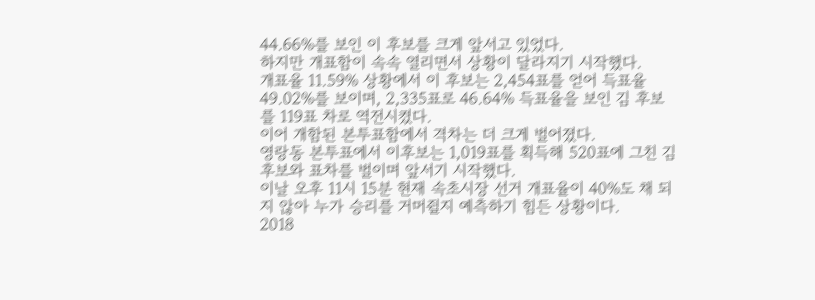44.66%를 보인 이 후보를 크게 앞서고 있었다.
하지만 개표함이 속속 열리면서 상황이 달라지기 시작했다.
개표율 11.59% 상황에서 이 후보는 2,454표를 얻어 득표율 49.02%를 보이며, 2,335표로 46.64% 득표율을 보인 김 후보를 119표 차로 역전시켰다.
이어 개함된 본투표함에서 격차는 더 크게 벌어졌다.
영랑동 본투표에서 이후보는 1,019표를 획득해 520표에 그친 김 후보와 표차를 벌이며 앞서기 시작했다.
이날 오후 11시 15분 현재 속초시장 선거 개표율이 40%도 채 되지 않아 누가 승리를 거머쥘지 예측하기 힘든 상황이다.
2018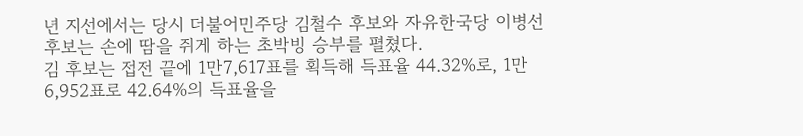년 지선에서는 당시 더불어민주당 김철수 후보와 자유한국당 이병선 후보는 손에 땀을 쥐게 하는 초박빙 승부를 펼쳤다.
김 후보는 접전 끝에 1만7,617표를 획득해 득표율 44.32%로, 1만6,952표로 42.64%의 득표율을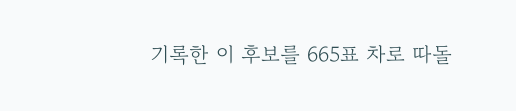기록한 이 후보를 665표 차로 따돌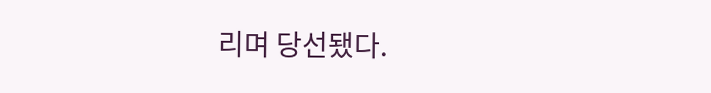리며 당선됐다.